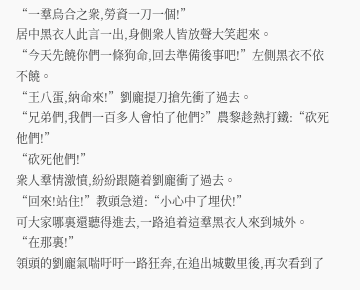“一羣烏合之衆,勞資一刀一個!”
居中黑衣人此言一出,身側衆人皆放聲大笑起來。
“今天先饒你們一條狗命,回去準備後事吧!”左側黑衣不依不饒。
“王八蛋,納命來!”劉龐提刀搶先衝了過去。
“兄弟們,我們一百多人會怕了他們?”農黎趁熱打鐵:“砍死他們!”
“砍死他們!”
衆人羣情激憤,紛紛跟隨着劉龐衝了過去。
“回來!站住!”教頭急道:“小心中了埋伏!”
可大家哪裏還聽得進去,一路追着這羣黑衣人來到城外。
“在那裏!”
領頭的劉龐氣喘吁吁一路狂奔,在追出城數里後,再次看到了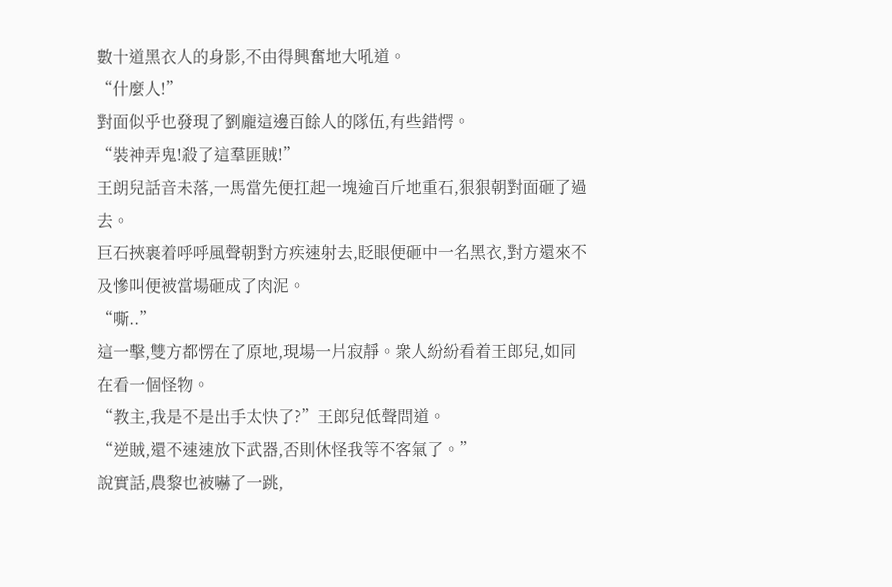數十道黑衣人的身影,不由得興奮地大吼道。
“什麼人!”
對面似乎也發現了劉龐這邊百餘人的隊伍,有些錯愕。
“裝神弄鬼!殺了這羣匪賊!”
王朗兒話音未落,一馬當先便扛起一塊逾百斤地重石,狠狠朝對面砸了過去。
巨石挾裹着呼呼風聲朝對方疾速射去,眨眼便砸中一名黑衣,對方還來不及慘叫便被當場砸成了肉泥。
“嘶..”
這一擊,雙方都愣在了原地,現場一片寂靜。衆人紛紛看着王郎兒,如同在看一個怪物。
“教主,我是不是出手太快了?”王郎兒低聲問道。
“逆賊,還不速速放下武器,否則休怪我等不客氣了。”
說實話,農黎也被嚇了一跳,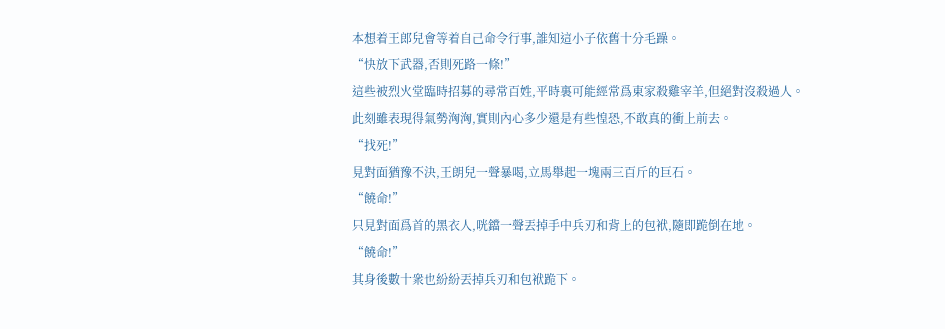本想着王郎兒會等着自己命令行事,誰知這小子依舊十分毛躁。
“快放下武器,否則死路一條!”
這些被烈火堂臨時招募的尋常百姓,平時裏可能經常爲東家殺雞宰羊,但絕對沒殺過人。此刻雖表現得氣勢洶洶,實則內心多少還是有些惶恐,不敢真的衝上前去。
“找死!”
見對面猶豫不決,王朗兒一聲暴喝,立馬舉起一塊兩三百斤的巨石。
“饒命!”
只見對面爲首的黑衣人,咣鐺一聲丟掉手中兵刃和背上的包袱,隨即跪倒在地。
“饒命!”
其身後數十衆也紛紛丟掉兵刃和包袱跪下。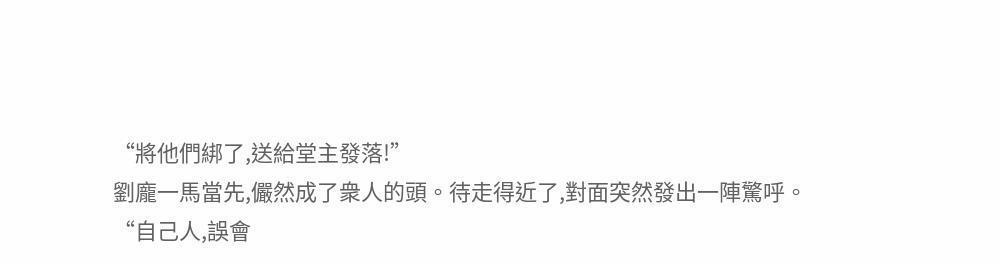“將他們綁了,送給堂主發落!”
劉龐一馬當先,儼然成了衆人的頭。待走得近了,對面突然發出一陣驚呼。
“自己人,誤會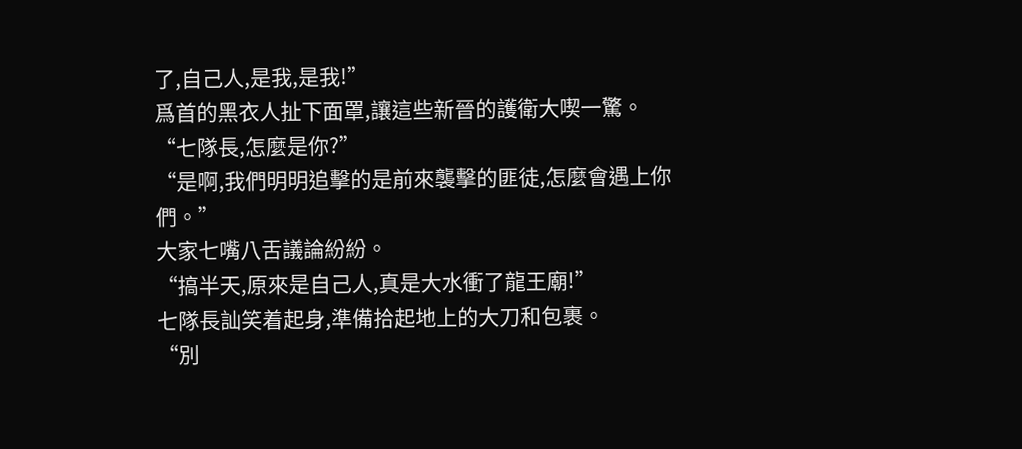了,自己人,是我,是我!”
爲首的黑衣人扯下面罩,讓這些新晉的護衛大喫一驚。
“七隊長,怎麼是你?”
“是啊,我們明明追擊的是前來襲擊的匪徒,怎麼會遇上你們。”
大家七嘴八舌議論紛紛。
“搞半天,原來是自己人,真是大水衝了龍王廟!”
七隊長訕笑着起身,準備拾起地上的大刀和包裹。
“別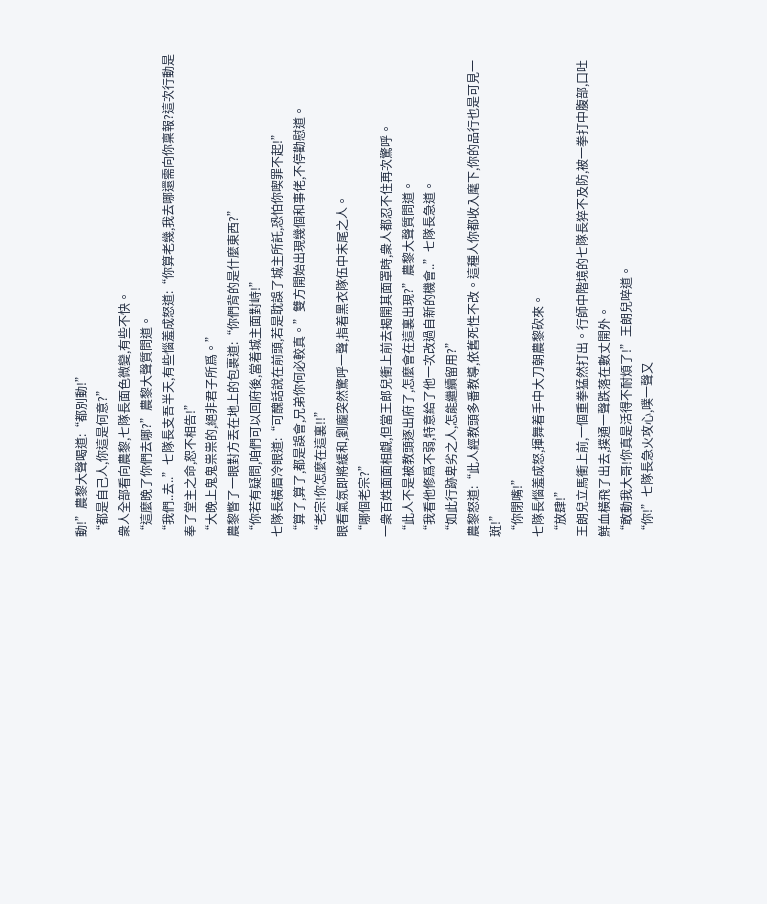動!”農黎大聲喝道:“都別動!”
“都是自己人,你這是何意?”
衆人全部看向農黎,七隊長面色微變,有些不快。
“這麼晚了你們去哪?”農黎大聲質問道。
“我們..去..”七隊長支吾半天,有些惱羞成怒道:“你算老幾,我去哪還需向你稟報?這次行動是奉了堂主之命,恕不相告!”
“大晚上鬼鬼祟祟的,絕非君子所爲。”
農黎瞥了一眼對方丟在地上的包裹道:“你們背的是什麼東西?”
“你若有疑問,咱們可以回府後,當着城主面對峙!”
七隊長橫眉冷眼道:“可醜話說在前頭,若是耽誤了城主所託,恐怕你喫罪不起!”
“算了,算了,都是誤會,兄弟你何必較真。”雙方開始出現幾個和事佬,不停勸慰道。
“老宗!你怎麼在這裏!!”
眼看氣氛即將緩和,劉龐突然驚呼一聲,指着黑衣隊伍中末尾之人。
“哪個老宗?”
一衆百姓面面相覷,但當王郎兒衝上前去揭開其面罩時,衆人都忍不住再次驚呼。
“此人不是被教頭逐出府了,怎麼會在這裏出現?”農黎大聲質問道。
“我看他修爲不弱,特意給了他一次改過自新的機會..”七隊長急道。
“如此行跡卑劣之人,怎能繼續留用?”
農黎怒道:“此人經教頭多番教導,依舊死性不改。這種人你都收入麾下,你的品行也是可見一斑!”
“你閉嘴!”
七隊長惱羞成怒,揮舞着手中大刀朝農黎砍來。
“放肆!”
王朗兒立馬衝上前,一個重拳猛然打出。行師中階境的七隊長猝不及防,被一拳打中腹部,口吐鮮血橫飛了出去,撲通一聲跌落在數丈開外。
“敢動我大哥!你真是活得不耐煩了!”王朗兒啐道。
“你!”七隊長急火攻心,噗一聲又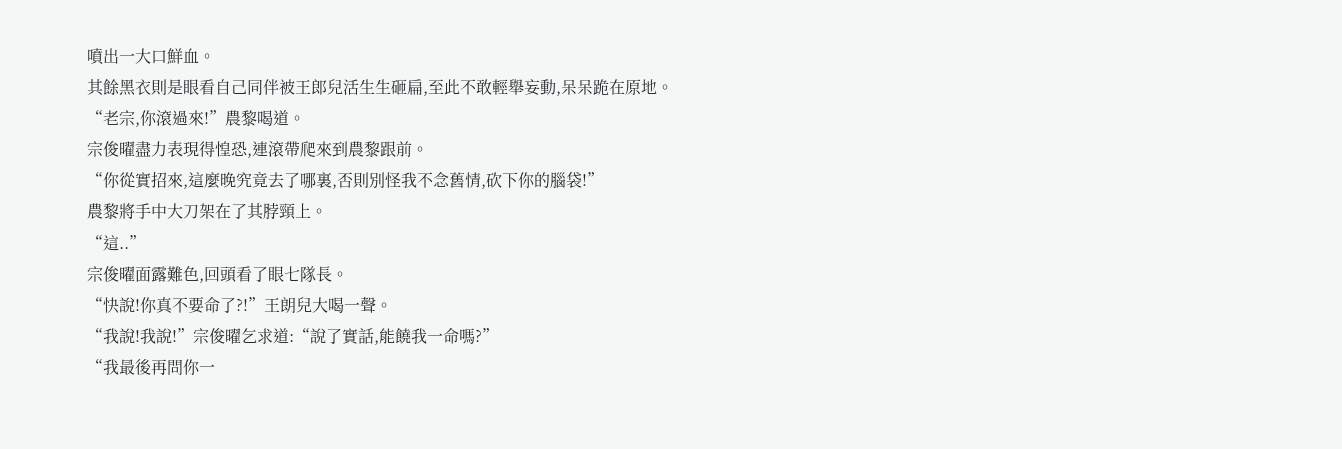噴出一大口鮮血。
其餘黑衣則是眼看自己同伴被王郎兒活生生砸扁,至此不敢輕舉妄動,呆呆跪在原地。
“老宗,你滾過來!”農黎喝道。
宗俊曜盡力表現得惶恐,連滾帶爬來到農黎跟前。
“你從實招來,這麼晚究竟去了哪裏,否則別怪我不念舊情,砍下你的腦袋!”
農黎將手中大刀架在了其脖頸上。
“這..”
宗俊曜面露難色,回頭看了眼七隊長。
“快說!你真不要命了?!”王朗兒大喝一聲。
“我說!我說!”宗俊曜乞求道:“說了實話,能饒我一命嗎?”
“我最後再問你一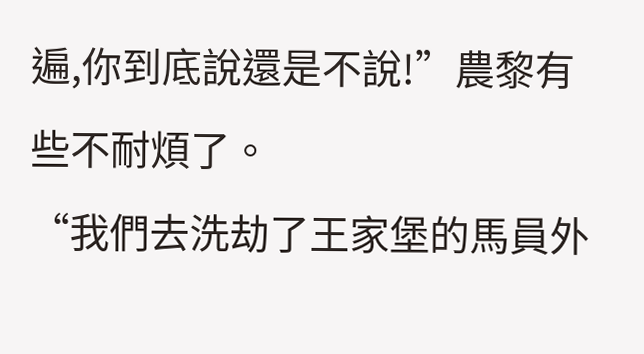遍,你到底說還是不說!”農黎有些不耐煩了。
“我們去洗劫了王家堡的馬員外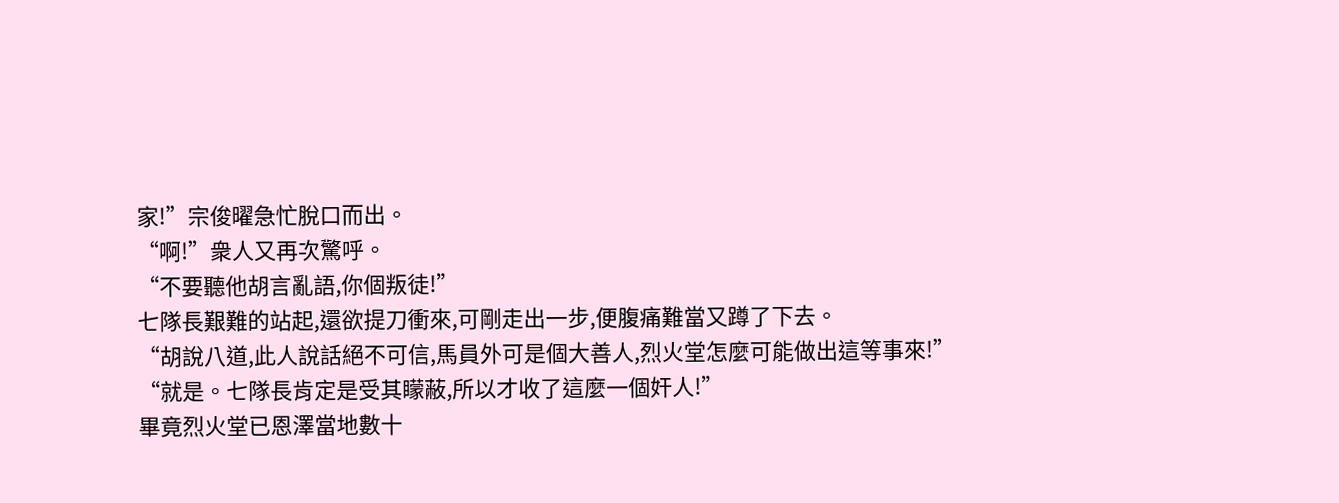家!”宗俊曜急忙脫口而出。
“啊!”衆人又再次驚呼。
“不要聽他胡言亂語,你個叛徒!”
七隊長艱難的站起,還欲提刀衝來,可剛走出一步,便腹痛難當又蹲了下去。
“胡說八道,此人說話絕不可信,馬員外可是個大善人,烈火堂怎麼可能做出這等事來!”
“就是。七隊長肯定是受其矇蔽,所以才收了這麼一個奸人!”
畢竟烈火堂已恩澤當地數十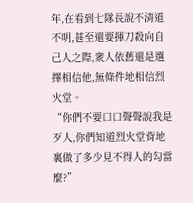年,在看到七隊長說不清道不明,甚至還要揮刀殺向自己人之際,衆人依舊還是選擇相信他,無條件地相信烈火堂。
“你們不要口口聲聲說我是歹人,你們知道烈火堂背地裏做了多少見不得人的勾當麼?”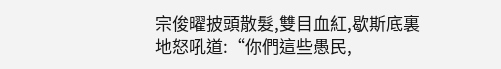宗俊曜披頭散髮,雙目血紅,歇斯底裏地怒吼道:“你們這些愚民,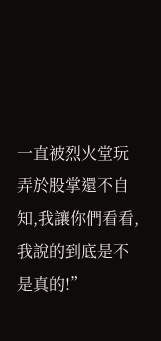一直被烈火堂玩弄於股掌還不自知,我讓你們看看,我說的到底是不是真的!”